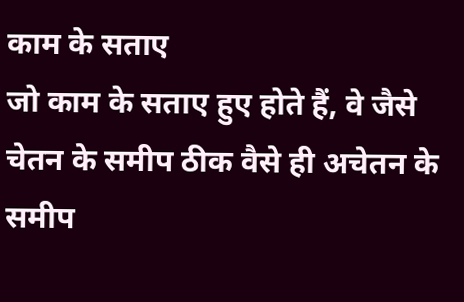काम के सताए
जो काम के सताए हुए होते हैं, वे जैसे चेतन के समीप ठीक वैसे ही अचेतन के समीप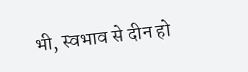भी, स्वभाव से दीन हो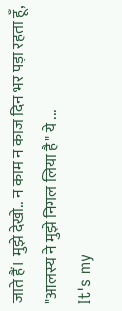जाते हैं। मुझे देखो.. न काम न काज दिन भर पड़ा रहता हूँ, "आलस्य ने मुझे निगल लिया है" ये ...
It's my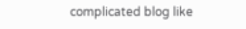complicated blog like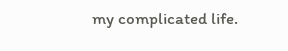my complicated life.